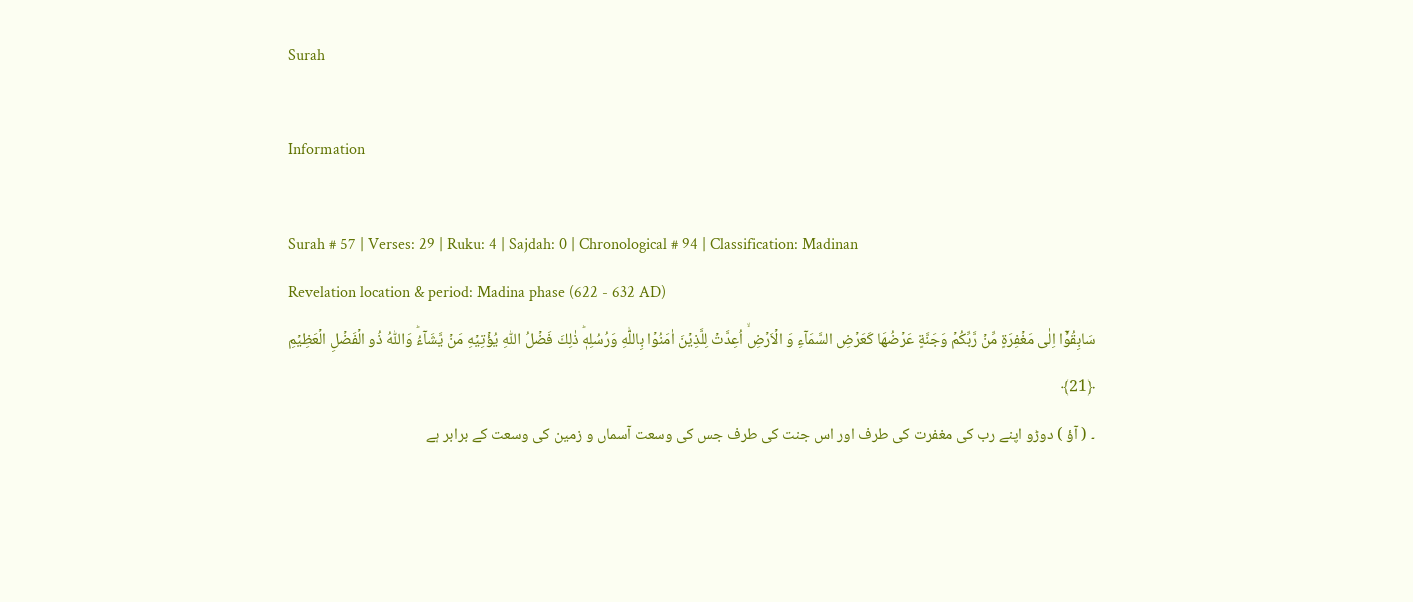Surah

Information

Surah # 57 | Verses: 29 | Ruku: 4 | Sajdah: 0 | Chronological # 94 | Classification: Madinan
Revelation location & period: Madina phase (622 - 632 AD)
سَابِقُوۡۤا اِلٰى مَغۡفِرَةٍ مِّنۡ رَّبِّكُمۡ وَجَنَّةٍ عَرۡضُهَا كَعَرۡضِ السَّمَآءِ وَ الۡاَرۡضِۙ اُعِدَّتۡ لِلَّذِيۡنَ اٰمَنُوۡا بِاللّٰهِ وَرُسُلِهٖ‌ؕ ذٰلِكَ فَضۡلُ اللّٰهِ يُؤۡتِيۡهِ مَنۡ يَّشَآءُ‌ؕ وَاللّٰهُ ذُو الۡفَضۡلِ الۡعَظِيۡمِ ﴿21﴾
۔ ( آؤ ) دوڑو اپنے رب کی مغفرت کی طرف اور اس جنت کی طرف جس کی وسعت آسماں و زمین کی وسعت کے برابر ہے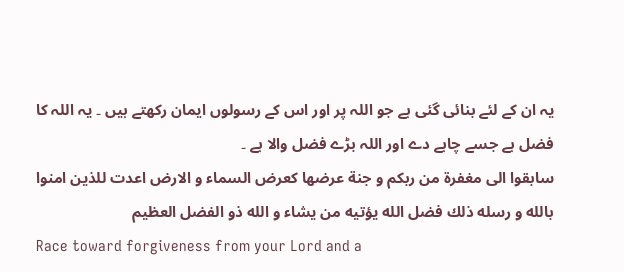یہ ان کے لئے بنائی گئی ہے جو اللہ پر اور اس کے رسولوں ایمان رکھتے ہیں ۔ یہ اللہ کا فضل ہے جسے چاہے دے اور اللہ بڑے فضل والا ہے ۔
سابقوا الى مغفرة من ربكم و جنة عرضها كعرض السماء و الارض اعدت للذين امنوا بالله و رسله ذلك فضل الله يؤتيه من يشاء و الله ذو الفضل العظيم
Race toward forgiveness from your Lord and a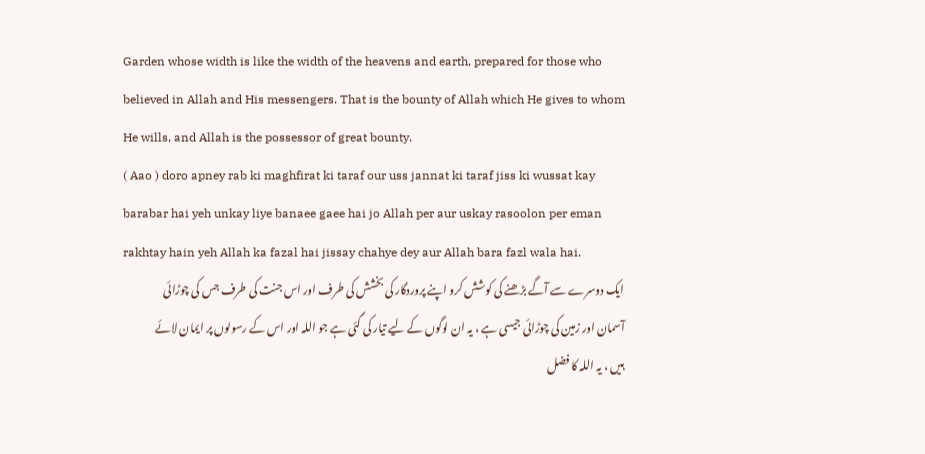Garden whose width is like the width of the heavens and earth, prepared for those who believed in Allah and His messengers. That is the bounty of Allah which He gives to whom He wills, and Allah is the possessor of great bounty.
( Aao ) doro apney rab ki maghfirat ki taraf our uss jannat ki taraf jiss ki wussat kay barabar hai yeh unkay liye banaee gaee hai jo Allah per aur uskay rasoolon per eman rakhtay hain yeh Allah ka fazal hai jissay chahye dey aur Allah bara fazl wala hai.
ایک دوسرے سے آگے بڑھنے کی کوشش کرو اپنے پروردگار کی بخشش کی طرف اور اس جنت کی طرف جس کی چوڑائی آسمان اور زمین کی چوڑائی جیسی ہے ، یہ ان لوگوں کے لیے تیار کی گئی ہے جو اللہ اور اس کے رسولوں پر ایمان لائے ہیں ، یہ اللہ کا فضل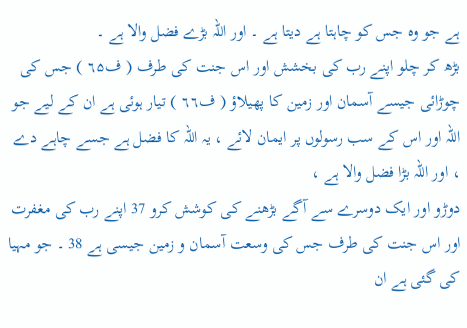ہے جو وہ جس کو چاہتا ہے دیتا ہے ۔ اور اللہ بڑے فضل والا ہے ۔
بڑھ کر چلو اپنے رب کی بخشش اور اس جنت کی طرف ( ف٦۵ ) جس کی چوڑائی جیسے آسمان اور زمین کا پھیلاؤ ( ف٦٦ ) تیار ہوئی ہے ان کے لیے جو اللہ اور اس کے سب رسولوں پر ایمان لائے ، یہ اللہ کا فضل ہے جسے چاہے دے ، اور اللہ بڑا فضل والا ہے ،
دوڑو اور ایک دوسرے سے آگے بڑھنے کی کوشش کرو 37 اپنے رب کی مغفرت اور اس جنت کی طرف جس کی وسعت آسمان و زمین جیسی ہے 38 ۔ جو مہیا کی گئی ہے ان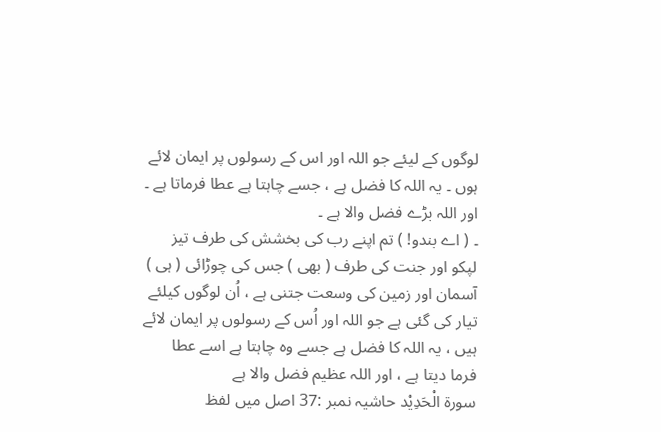لوگوں کے لیئے جو اللہ اور اس کے رسولوں پر ایمان لائے ہوں ۔ یہ اللہ کا فضل ہے ، جسے چاہتا ہے عطا فرماتا ہے ۔ اور اللہ بڑے فضل والا ہے ۔
۔ ( اے بندو! ) تم اپنے رب کی بخشش کی طرف تیز لپکو اور جنت کی طرف ( بھی ) جس کی چوڑائی ( ہی ) آسمان اور زمین کی وسعت جتنی ہے ، اُن لوگوں کیلئے تیار کی گئی ہے جو اللہ اور اُس کے رسولوں پر ایمان لائے ہیں ، یہ اللہ کا فضل ہے جسے وہ چاہتا ہے اسے عطا فرما دیتا ہے ، اور اللہ عظیم فضل والا ہے
سورة الْحَدِیْد حاشیہ نمبر :37 اصل میں لفظ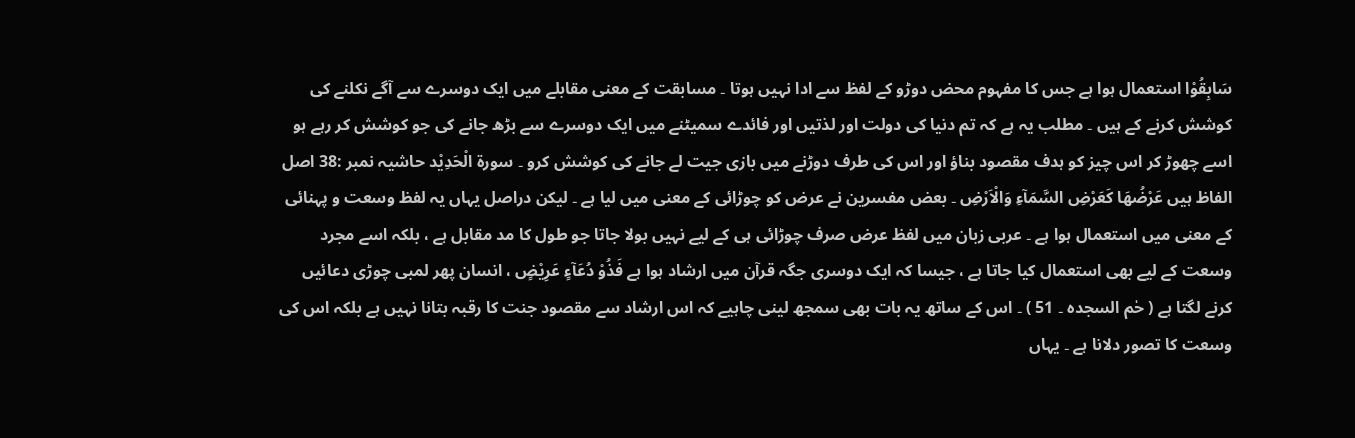سَابِقُوْا استعمال ہوا ہے جس کا مفہوم محض دوڑو کے لفظ سے ادا نہیں ہوتا ۔ مسابقت کے معنی مقابلے میں ایک دوسرے سے آگے نکلنے کی کوشش کرنے کے ہیں ۔ مطلب یہ ہے کہ تم دنیا کی دولت اور لذتیں اور فائدے سمیٹنے میں ایک دوسرے سے بڑھ جانے کی جو کوشش کر رہے ہو اسے چھوڑ کر اس چیز کو ہدف مقصود بناؤ اور اس کی طرف دوڑنے میں بازی جیت لے جانے کی کوشش کرو ۔ سورة الْحَدِیْد حاشیہ نمبر :38 اصل الفاظ ہیں عَرْضُھَا کَعَرْضِ السَّمَآءِ وَالْاَرْضِ ۔ بعض مفسرین نے عرض کو چوڑائی کے معنی میں لیا ہے ۔ لیکن دراصل یہاں یہ لفظ وسعت و پہنائی کے معنی میں استعمال ہوا ہے ۔ عربی زبان میں لفظ عرض صرف چوڑائی ہی کے لیے نہیں بولا جاتا جو طول کا مد مقابل ہے ، بلکہ اسے مجرد وسعت کے لیے بھی استعمال کیا جاتا ہے ، جیسا کہ ایک دوسری جگہ قرآن میں ارشاد ہوا ہے فَذُوْ دُعَآءٍ عَرِیْضٍ ، انسان پھر لمبی چوڑی دعائیں کرنے لگتا ہے ( حٰم السجدہ ۔ 51 ) ۔ اس کے ساتھ یہ بات بھی سمجھ لینی چاہیے کہ اس ارشاد سے مقصود جنت کا رقبہ بتانا نہیں ہے بلکہ اس کی وسعت کا تصور دلانا ہے ۔ یہاں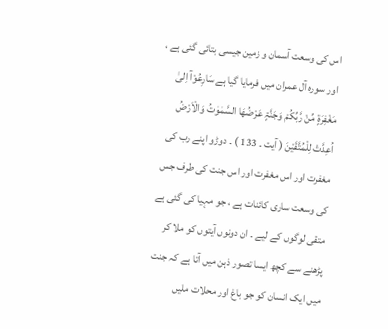اس کی وسعت آسمان و زمین جیسی بتائی گئی ہے ، اور سورہ آل عمران میں فرمایا گیا ہے سَارِعُوْآ اِلیٰ مَغْفِرَۃٍ مِّنْ رَّبِّکُمْ وَجَنَّۃٍ عَرْضُھَا السَّمٰوٰتُ وَالْاَرْضُ اُعِدَّتْ لِلْمُتَّقَیْنَ ( آیت ۔ 133 ) ۔ دوڑو اپنے رب کی مغفرت اور اس مغفرت اور اس جنت کی طرف جس کی وسعت ساری کائنات ہے ، جو مہیا کی گئی ہے متقی لوگوں کے لیے ۔ ان دونوں آیتوں کو ملا کر پڑھنے سے کچھ ایسا تصور ذہن میں آتا ہے کہ جنت میں ایک انسان کو جو باغ اور محلات ملیں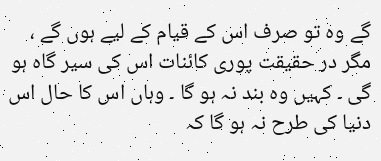گے وہ تو صرف اس کے قیام کے لیے ہوں گے ، مگر در حقیقت پوری کائنات اس کی سیر گاہ ہو گی ۔ کہیں وہ بند نہ ہو گا ۔ وہاں اس کا حال اس دنیا کی طرح نہ ہو گا کہ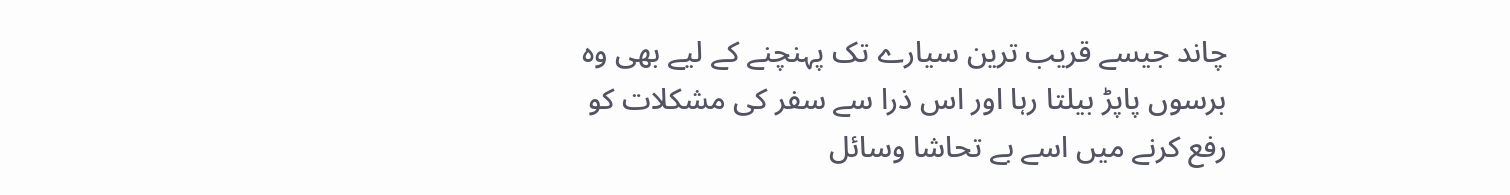چاند جیسے قریب ترین سیارے تک پہنچنے کے لیے بھی وہ برسوں پاپڑ بیلتا رہا اور اس ذرا سے سفر کی مشکلات کو رفع کرنے میں اسے بے تحاشا وسائل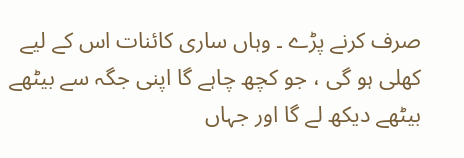صرف کرنے پڑے ۔ وہاں ساری کائنات اس کے لیے کھلی ہو گی ، جو کچھ چاہے گا اپنی جگہ سے بیٹھے بیٹھے دیکھ لے گا اور جہاں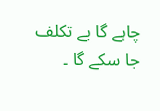چاہے گا بے تکلف جا سکے گا ۔